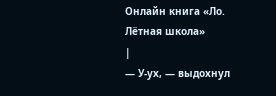Онлайн книга «Ло. Лётная школа»
|
— У-ух, — выдохнул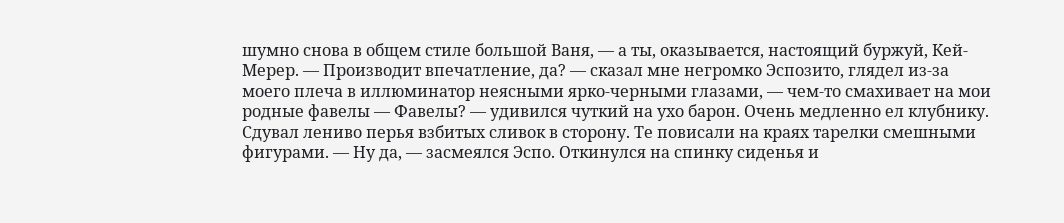шумно снова в общем стиле большой Ваня, — а ты, оказывается, настоящий буржуй, Кей-Мерер. — Производит впечатление, да? — сказал мне негромко Эспозито, глядел из-за моего плеча в иллюминатор неясными ярко-черными глазами, — чем-то смахивает на мои родные фавелы — Фавелы? — удивился чуткий на ухо барон. Очень медленно ел клубнику. Сдувал лениво перья взбитых сливок в сторону. Те повисали на краях тарелки смешными фигурами. — Ну да, — засмеялся Эспо. Откинулся на спинку сиденья и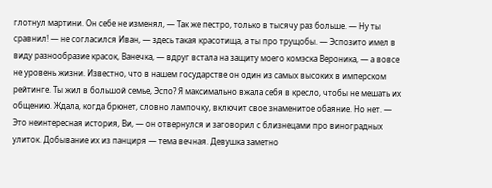глотнул мартини. Он себе не изменял, — Так же пестро, только в тысячу раз больше. — Ну ты сравнил! — не согласился Иван, — здесь такая красотища, а ты про трущобы. — Эспозито имел в виду разнообразие красок, Ванечка, — вдруг встала на защиту моего комэска Вероника, — а вовсе не уровень жизни. Известно, что в нашем государстве он один из самых высоких в имперском рейтинге. Ты жил в большой семье, Эспо? Я максимально вжала себя в кресло, чтобы не мешать их общению. Ждала, когда брюнет, словно лампочку, включит свое знаменитое обаяние. Но нет. — Это неинтересная история, Ви, — он отвернулся и заговорил с близнецами про виноградных улиток. Добывание их из панциря — тема вечная. Девушка заметно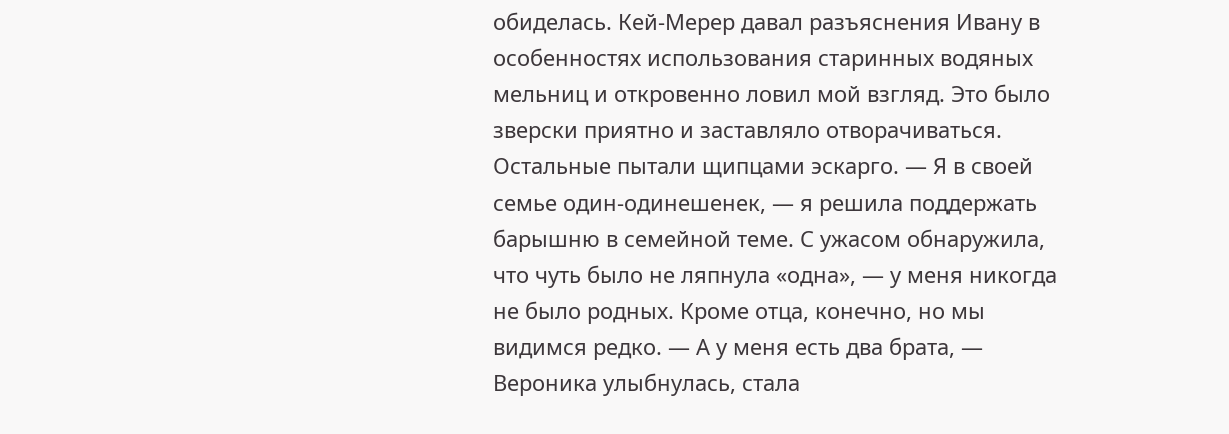обиделась. Кей-Мерер давал разъяснения Ивану в особенностях использования старинных водяных мельниц и откровенно ловил мой взгляд. Это было зверски приятно и заставляло отворачиваться. Остальные пытали щипцами эскарго. — Я в своей семье один-одинешенек, — я решила поддержать барышню в семейной теме. С ужасом обнаружила, что чуть было не ляпнула «одна», — у меня никогда не было родных. Кроме отца, конечно, но мы видимся редко. — А у меня есть два брата, — Вероника улыбнулась, стала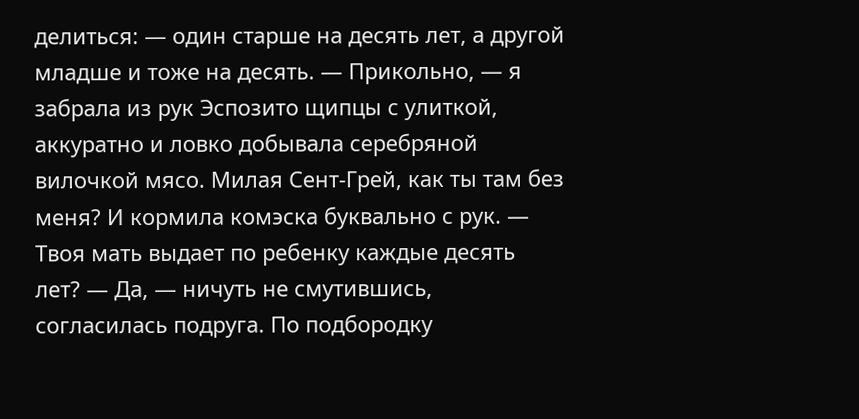делиться: — один старше на десять лет, а другой младше и тоже на десять. — Прикольно, — я забрала из рук Эспозито щипцы с улиткой, аккуратно и ловко добывала серебряной вилочкой мясо. Милая Сент-Грей, как ты там без меня? И кормила комэска буквально с рук. — Твоя мать выдает по ребенку каждые десять лет? — Да, — ничуть не смутившись, согласилась подруга. По подбородку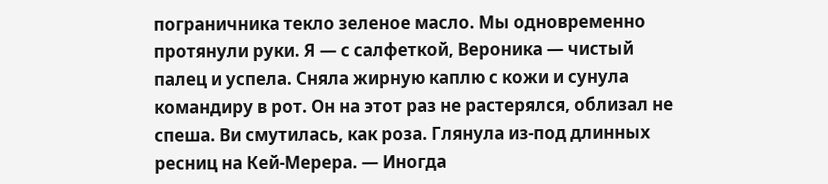пограничника текло зеленое масло. Мы одновременно протянули руки. Я — с салфеткой, Вероника — чистый палец и успела. Сняла жирную каплю с кожи и сунула командиру в рот. Он на этот раз не растерялся, облизал не спеша. Ви смутилась, как роза. Глянула из-под длинных ресниц на Кей-Мерера. — Иногда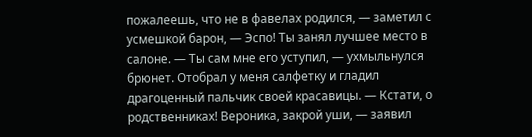пожалеешь, что не в фавелах родился, — заметил с усмешкой барон, — Эспо! Ты занял лучшее место в салоне. — Ты сам мне его уступил, — ухмыльнулся брюнет. Отобрал у меня салфетку и гладил драгоценный пальчик своей красавицы. — Кстати, о родственниках! Вероника, закрой уши, — заявил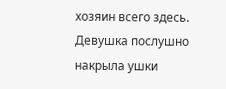хозяин всего здесь. Девушка послушно накрыла ушки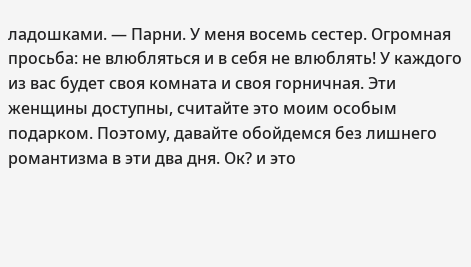ладошками. — Парни. У меня восемь сестер. Огромная просьба: не влюбляться и в себя не влюблять! У каждого из вас будет своя комната и своя горничная. Эти женщины доступны, считайте это моим особым подарком. Поэтому, давайте обойдемся без лишнего романтизма в эти два дня. Ок? и это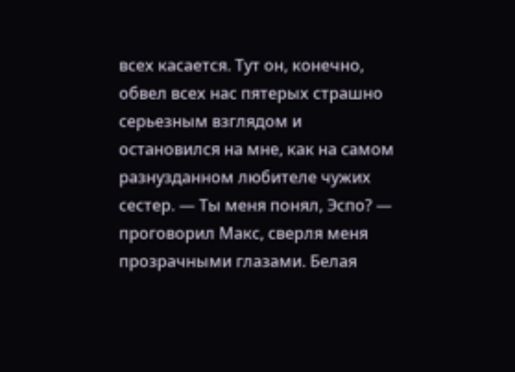всех касается. Тут он, конечно, обвел всех нас пятерых страшно серьезным взглядом и остановился на мне, как на самом разнузданном любителе чужих сестер. — Ты меня понял, Эспо? — проговорил Макс, сверля меня прозрачными глазами. Белая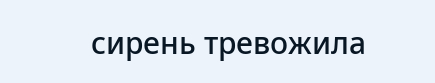сирень тревожила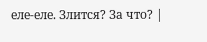еле-еле. Злится? За что? |